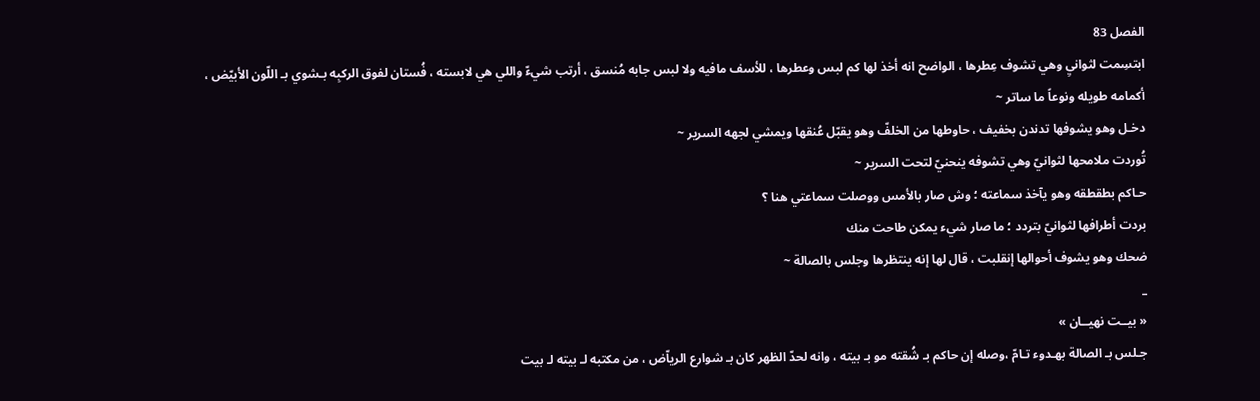الفصل 83
ابتسِمت لثوانيِ وهي تشوف عِطرها ، الواضح انه أخذ لها كم لبس وعطرها ، للأسف مافيه ولا لبس جابه مُنسق ، أرتب شيءّ واللي هي لابسته ، فُستان لفوق الركبِه بـشوي بـ اللّون الأبيّض ، أكمامه طويله ونوعاً ما ساتر ~
دخـل وهو يشوفها تدندن بخفيف ، حاوطها من الخلفّ وهو يقبّل عُنقها ويمشي لجهه السرير ~
تُوردت ملامحها لثوانيّ وهي تشوفه ينحنيّ لتحت السرير ~
حـاكم بطقطقه وهو يآخذ سماعته ؛ وش صار بالأمس ووصلت سماعتي هنا ؟
بردت أطرافها لثوانيّ بتردد ؛ ما صار شيء يمكن طاحت منك
ضحك وهو يشوف أحوالها إنقلبت ، قال لها إنه ينتظرها وجلس بالصالة ~
_
« بيــت نهيــان »
جـلس بـ الصالة بهـدوء تـامّ ،وصله إن حاكم بـ شُقته مو بـ بيته ، وانه لحدّ الظهر كان بـ شوارع الرياّض ، من مكتبه لـ بيته لـ بيت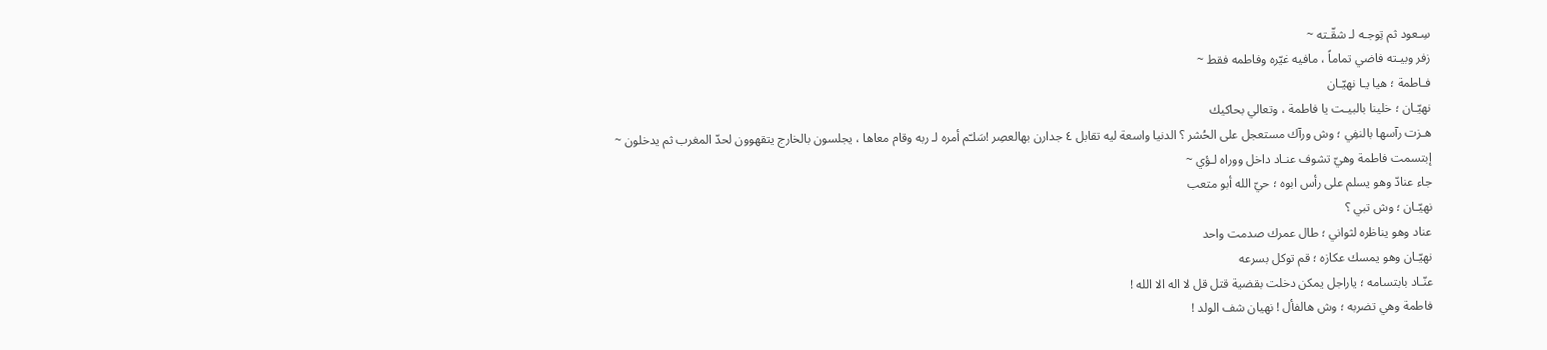سِـعود ثم تِوجـه لـ شقّـته ~
زفر وبيـته فاضي تماماً ، مافيه غيّره وفاطمه فقط ~
فـاطمة ؛ هيا يـا نهيّـان
نهيّـان ؛ خلينا بالبيـت يا فاطمة ، وتعالي بحاكيك
هـزت رآسها بالنفِي ؛ وش ورآك مستعجل على الحُشر ؟ الدنيا واسعة ليه تقابل ٤ جدارن بهالعصِر !سَلـّم أمره لـ ربه وقام معاها ، يجلسون بالخارج يتقهوون لحدّ المغرب ثم يدخلون ~
إبتسمت فاطمة وهيّ تشوف عنـاد داخل ووراه لـؤي ~
جاء عنادّ وهو يسلم على رأس ابوه ؛ حيّ الله أبو متعب
نهيّـان ؛ وش تبي ؟
عناد وهو يناظره لثواني ؛ طال عمرك صدمت واحد
نهيّـان وهو يمسك عكازه ؛ قم توكل بسرعه
عنّـاد بابتسامه ؛ ياراجل يمكن دخلت بقضية قتل قل لا اله الا الله !
فاطمة وهي تضربه ؛ وش هالفأل ! نهيان شف الولد !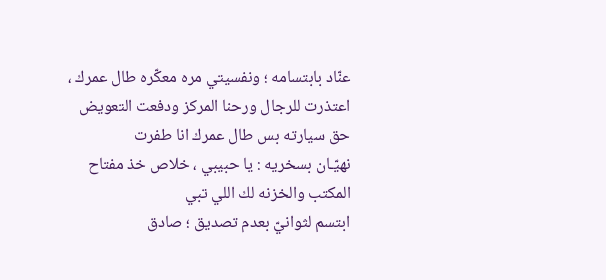عنّاد بابتسامه ؛ ونفسيتي مره معكّره طال عمرك ، اعتذرت للرجال ورحنا المركز ودفعت التعويض حق سيارته بس طال عمرك انا طفرت
نهيّـان بسخريه : يا حبيبي ، خلاص خذ مفتاح المكتب والخزنه لك اللي تبي
ابتسم لثوانيّ بعدم تصديق ؛ صادق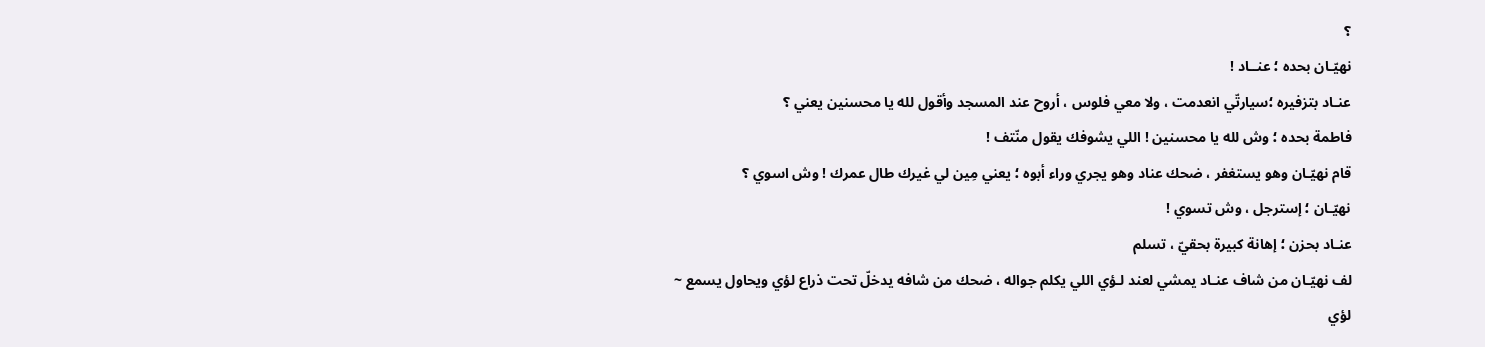؟
نهيّـان بحده ؛ عنــاد !
عنـاد بتزفيره ؛سيارتّي انعدمت ، ولا معي فلوس ، أروح عند المسجد وأقول لله يا محسنين يعني ؟
فاطمة بحده ؛ وش لله يا محسنين ! اللي يشوفك يقول منّتف !
قام نهيّـان وهو يستغفر ، ضحك عناد وهو يجري وراء أبوه ؛ يعني مِين لي غيرك طال عمرك ! وش اسوي ؟
نهيّـان ؛ إسترجل ، وش تسوي !
عنـاد بحزن ؛ إهانة كبيرة بحقيّ ، تسلم
لف نهيّـان من شاف عنـاد يمشي لعند لـؤي اللي يكلم جواله ، ضحك من شافه يدخلّ تحت ذراع لؤي ويحاول يسمع ~
لؤي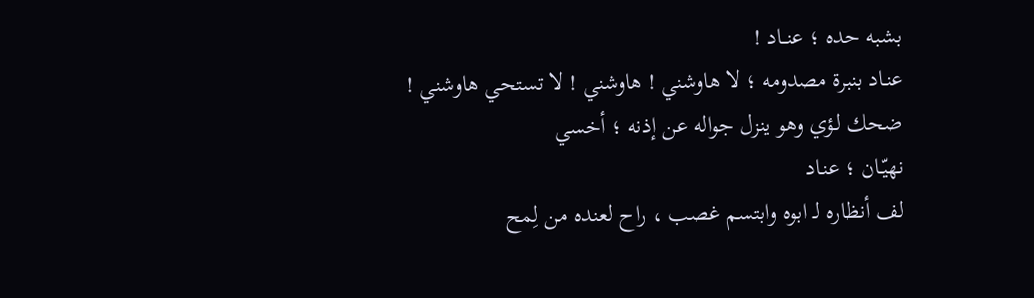بشبه حده ؛ عنــاد !
عنـاد بنبرة مصدومه ؛ لا هاوشني ! هاوشني ! لا تستحي هاوشني !
ضحك لـؤي وهو ينزل جواله عن إذنه ؛ أخسي
نهيّـان ؛ عنـاد
لف أنظاره لـ ابوه وابتسم غصب ، راح لعنده من لِمح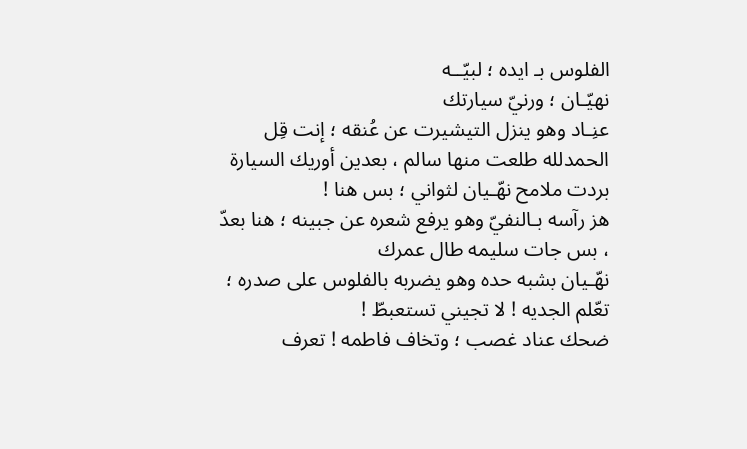الفلوس بـ ايده ؛ لبيّــه
نهيّـان ؛ ورنيّ سيارتك
عنِـاد وهو ينزل التيشيرت عن عُنقه ؛ إنت قِل الحمدلله طلعت منها سالم ، بعدين أوريك السيارة
بردت ملامح نهّـيان لثواني ؛ بس هنا !
هز رآسه بـالنفيّ وهو يرفع شعره عن جبينه ؛ هنا بعدّ ، بس جات سليمه طال عمرك
نهّـيان بشبه حده وهو يضربه بالفلوس على صدره ؛ تعّلم الجديه ! لا تجيني تستعبطّ !
ضحك عناد غصب ؛ وتخاف فاطمه ! تعرف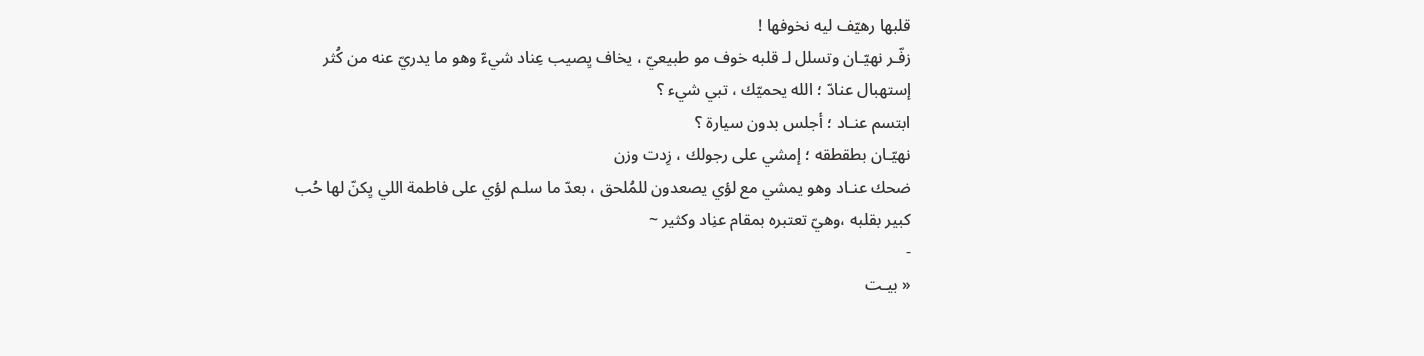قلبها رهيّف ليه نخوفها !
زفّـر نهيّـان وتسلل لـ قلبه خوف مو طبيعيّ ، يخاف يِصيب عِناد شيءّ وهو ما يدريّ عنه من كُثر إستهبال عنادّ ؛ الله يحميّك ، تبي شيء ؟
ابتسم عنـاد ؛ أجلس بدون سيارة ؟
نهيّـان بطقطقه ؛ إمشي على رجولك ، زِدت وزن
ضحك عنـاد وهو يمشي مع لؤي يصعدون للمُلحق ، بعدّ ما سلـم لؤي على فاطمة اللي يِكنّ لها حُب كبير بقلبه ،وهيّ تعتبره بمقام عنِاد وكثير ~
-
« بيـت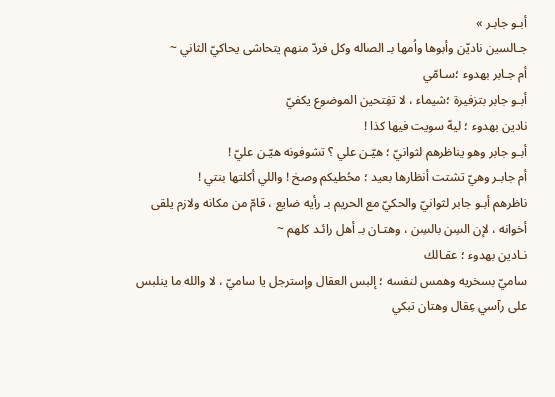أبـو جابـر »
جـالسين ناديّن وأبوها واُمها بـ الصاله وكل فردّ منهم يتحاشى يحاكيّ الثاني ~
أم جـابر بهدوء ؛سـامّي
أبـو جابر بتزفيرة ؛شيماء ، لا تفِتحين الموضوع يكفيّ
نادين بهدوء ؛ ليهّ سويت فيها كذا !
أبـو جابر وهو يناظرهم لثوانيّ ؛ هيّـن علي ؟ تشوفونه هيّـن عليّ !
أم جابـر وهيّ تشتت أنظارها بعيد ؛ محُطيكم وصخ ! واللي أكلتها بنتي !
ناظرهم أبـو جابر لثوانيّ والحكيّ مع الحريم بـ رأيه ضايع ، قامّ من مكانه ولازم يلقى أخوانه ، لإن السِن بالسِن ، وهتـان بـ أهل رائـد كلهم ~
نـادين بهدوء ؛ عقـالك
ساميّ بسخريه وهمس لنفسه ؛ إلبس العقال وإسترجل يا ساميّ ، لا والله ما ينلبس على رآسي عِقال وهتان تبكي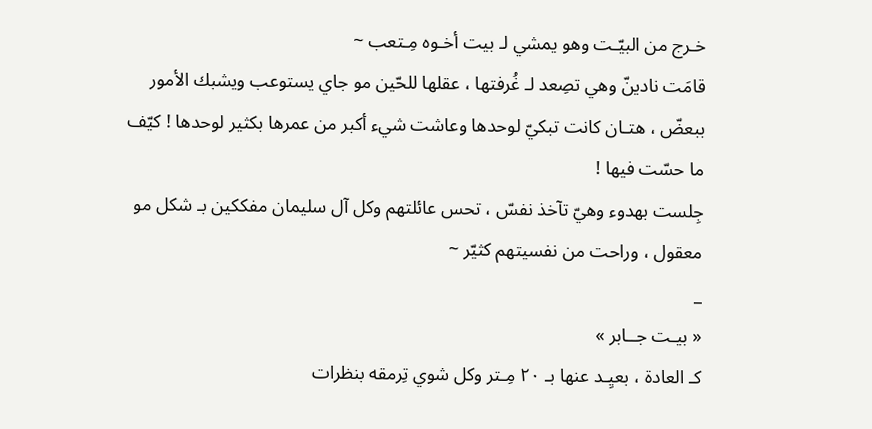خـرج من البيّـت وهو يمشي لـ بيت أخـوه مِـتعب ~
قامَت نادينّ وهي تصِعد لـ غُرفتها ، عقلها للحّين مو جاي يستوعب ويشبك الأمور ببعضّ ، هتـان كانت تبكيّ لوحدها وعاشت شيء أكبر من عمرها بكثير لوحدها ! كيّف ما حسّت فيها !
جِلست بهدوء وهيّ تآخذ نفسّ ، تحس عائلتهم وكل آل سليمان مفككين بـ شكل مو معقول ، وراحت من نفسيتهم كثيّر ~
_
« بيـت جــابر »
كـ العادة ، بعيِـد عنها بـ ٢٠ مِـتر وكل شوي تِرمقه بنظرات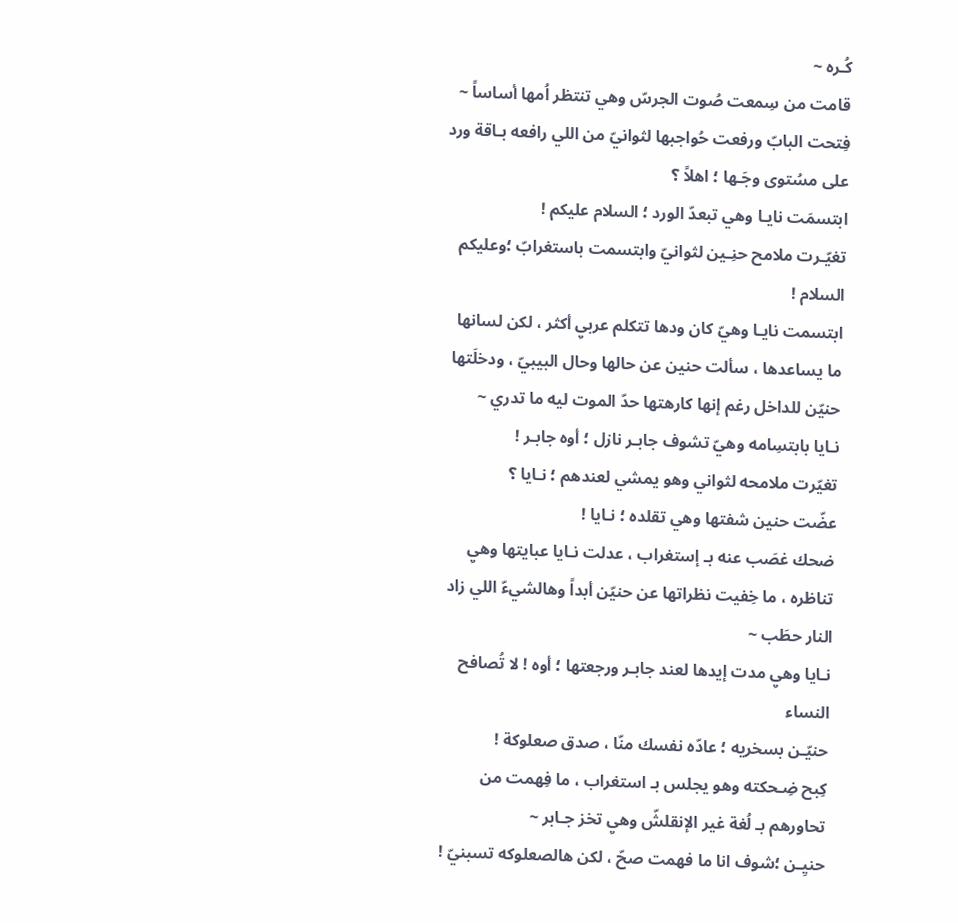كُـره ~
قامت من سِمعت صُوت الجرسّ وهي تنتظر اُمها أساساً ~
فِتحت البابّ ورفعت حُواجبها لثوانيّ من اللي رافعه بـاقة ورد على مسُتوى وجَـها ؛ اهلاً ؟
ابتسمَت نايـا وهي تبعدّ الورد ؛ السلام عليكم !
تغيّـرت ملامح حنِـين لثوانيّ وابتسمت باستغرابّ ؛وعليكم السلام !
ابتسمت نايـا وهيّ كان ودها تتكلم عربيِ أكثر ، لكن لسانها ما يساعدها ، سألت حنين عن حالها وحال البيبيّ ، ودخلَتها حنيّن للداخل رغم إنها كارهتها حدّ الموت ليه ما تدري ~
نـايا بابتسِامه وهيّ تشوف جابـر نازل ؛ أوه جابـر !
تغيّرت ملامحه لثواني وهو يمشي لعندهم ؛ نـايا ؟
عضّت حنين شفتها وهي تقلده ؛ نـايا !
ضحك غصَب عنه بـ إستغراب ، عدلت نـايا عبايتها وهيِ تناظره ، ما خِفيت نظراتها عن حنيّن أبداً وهالشيءّ اللي زاد النار حطَب ~
نـايا وهيِ مدت إيدها لعند جابـر ورجعتها ؛ أوه ! لا تُصافح النساء
حنيّـن بسخريه ؛ عادّه نفسك منّا ، صدق صعلوكة !
كِبح ضِـحكته وهو يجلس بـ استغراب ، ما فِهمت من تحاورهم بـ لُغة غير الإنقلشّ وهيِ تخز جـابر ~
حنيِـن ؛شوف انا ما فهمت صحّ ، لكن هالصعلوكه تسبنيّ !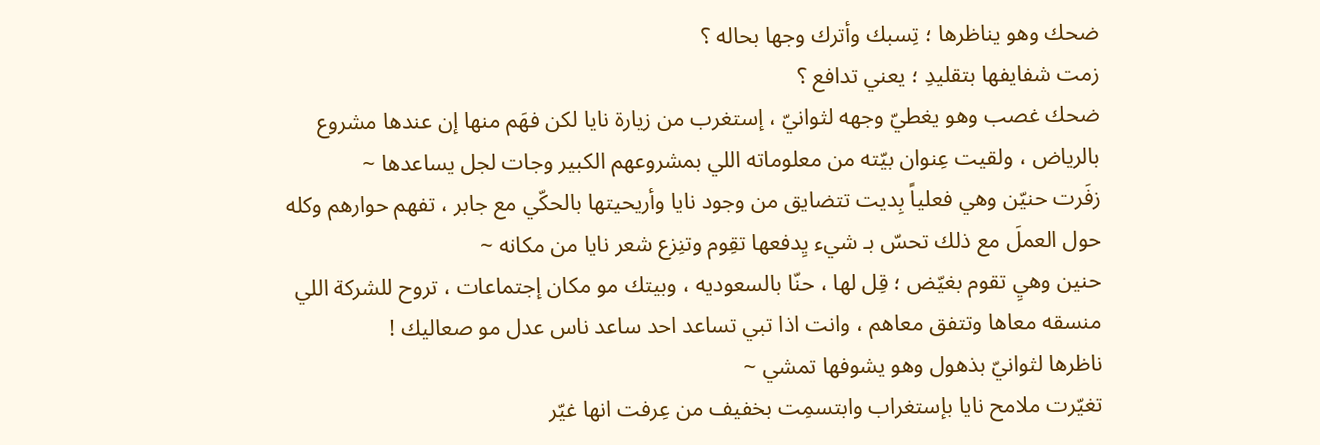ضحك وهو يناظرها ؛ تِسبك وأترك وجها بحاله ؟
زمت شفايفها بتقليدِ ؛ يعني تدافع ؟
ضحك غصب وهو يغطيّ وجهه لثوانيّ ، إستغرب من زيارة نايا لكن فهَم منها إن عندها مشروع بالرياض ، ولقيت عِنوان بيّته من معلوماته اللي بمشروعهم الكبير وجات لجل يساعدها ~
زفَرت حنيّن وهي فعلياً بِديت تتضايق من وجود نايا وأريحيتها بالحكّي مع جابر ، تفهم حوارهم وكله حول العملَ مع ذلك تحسّ بـ شيء يِدفعها تقِوم وتنِزع شعر نايا من مكانه ~
حنين وهيِ تقوم بغيّض ؛ قِل لها ، حنّا بالسعوديه ، وبيتك مو مكان إجتماعات ، تروح للشركة اللي منسقه معاها وتتفق معاهم ، وانت اذا تبي تساعد احد ساعد ناس عدل مو صعاليك !
ناظرها لثوانيّ بذهول وهو يشوفها تمشي ~
تغيّرت ملامح نايا بإستغراب وابتسمِت بخفيف من عِرفت انها غيّر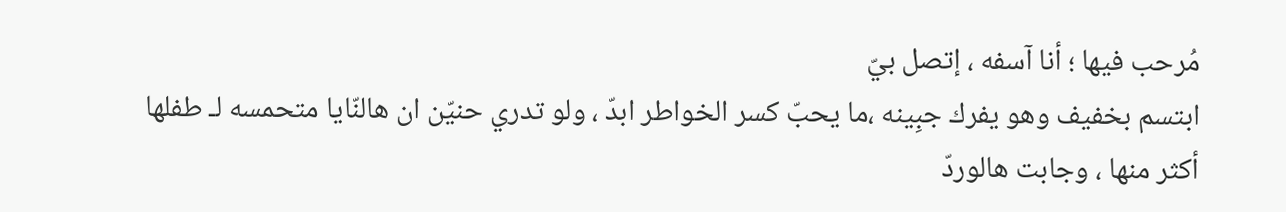مُرحب فيها ؛ أنا آسفه ، إتصل بيّ
ابتسم بخفيف وهو يفرك جبِينه ،ما يحبّ كسر الخواطر ابدّ ، ولو تدري حنيّن ان هالنّايا متحمسه لـ طفلها أكثر منها ، وجابت هالوردّ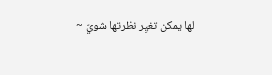لها يمكن تغيِر نظرتها شويّ ~